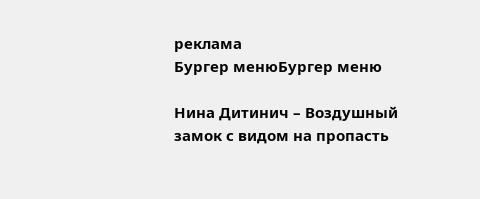реклама
Бургер менюБургер меню

Нина Дитинич – Воздушный замок с видом на пропасть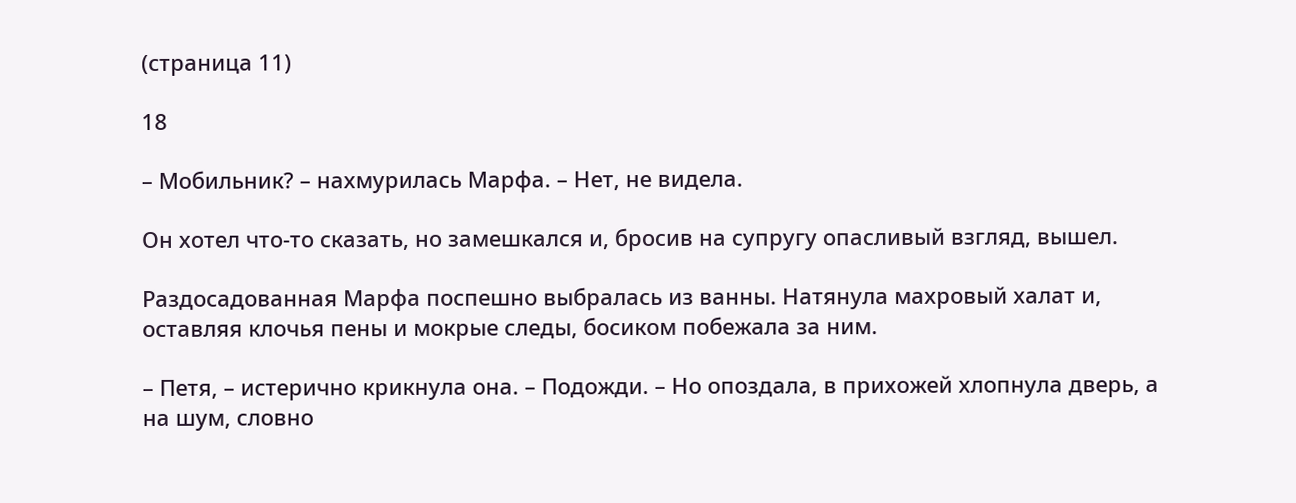(страница 11)

18

– Мобильник? – нахмурилась Марфа. – Нет, не видела.

Он хотел что-то сказать, но замешкался и, бросив на супругу опасливый взгляд, вышел.

Раздосадованная Марфа поспешно выбралась из ванны. Натянула махровый халат и, оставляя клочья пены и мокрые следы, босиком побежала за ним.

– Петя, – истерично крикнула она. – Подожди. – Но опоздала, в прихожей хлопнула дверь, а на шум, словно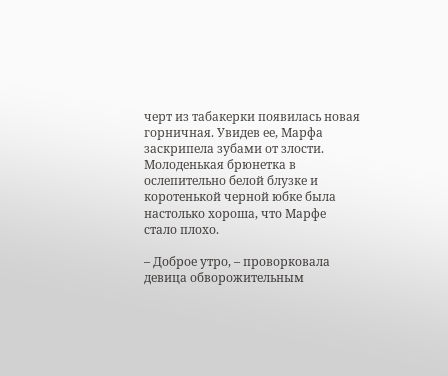черт из табакерки появилась новая горничная. Увидев ее, Марфа заскрипела зубами от злости. Молоденькая брюнетка в ослепительно белой блузке и коротенькой черной юбке была настолько хороша, что Марфе стало плохо.

– Доброе утро, – проворковала девица обворожительным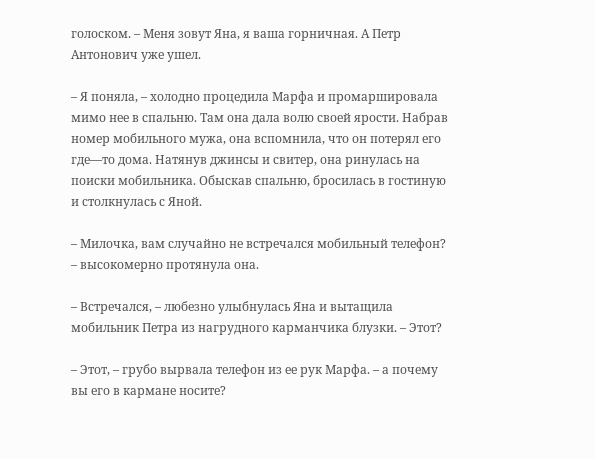голоском. – Меня зовут Яна, я ваша горничная. А Петр Антонович уже ушел.

– Я поняла, – холодно процедила Марфа и промаршировала мимо нее в спальню. Там она дала волю своей ярости. Набрав номер мобильного мужа, она вспомнила, что он потерял его где—то дома. Натянув джинсы и свитер, она ринулась на поиски мобильника. Обыскав спальню, бросилась в гостиную и столкнулась с Яной.

– Милочка, вам случайно не встречался мобильный телефон? – высокомерно протянула она.

– Встречался, – любезно улыбнулась Яна и вытащила мобильник Петра из нагрудного карманчика блузки. – Этот?

– Этот, – грубо вырвала телефон из ее рук Марфа. – а почему вы его в кармане носите?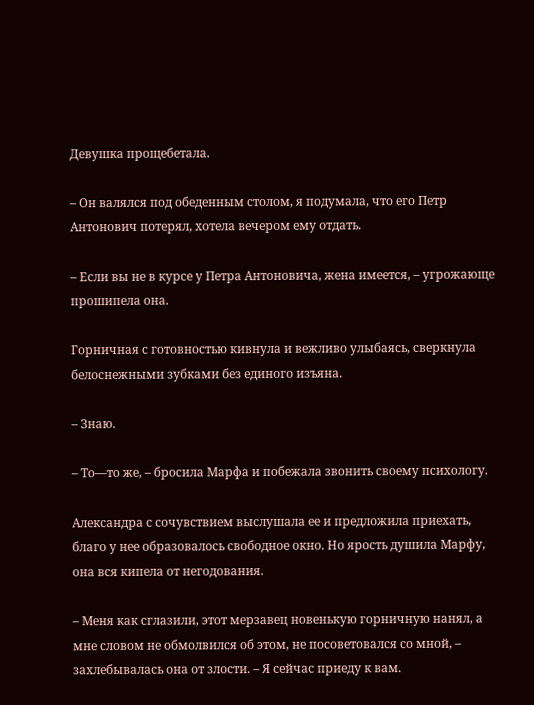Девушка прощебетала.

– Он валялся под обеденным столом, я подумала, что его Петр Антонович потерял, хотела вечером ему отдать.

– Если вы не в курсе у Петра Антоновича, жена имеется, – угрожающе прошипела она.

Горничная с готовностью кивнула и вежливо улыбаясь, сверкнула белоснежными зубками без единого изъяна.

– Знаю.

– То—то же, – бросила Марфа и побежала звонить своему психологу.

Александра с сочувствием выслушала ее и предложила приехать, благо у нее образовалось свободное окно. Но ярость душила Марфу, она вся кипела от негодования.

– Меня как сглазили, этот мерзавец новенькую горничную нанял, а мне словом не обмолвился об этом, не посоветовался со мной, – захлебывалась она от злости. – Я сейчас приеду к вам.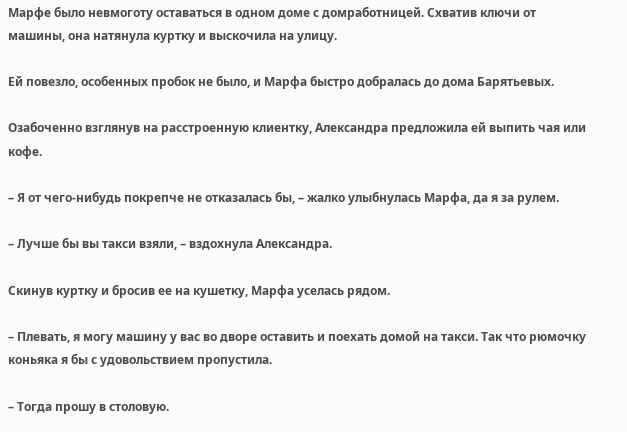Марфе было невмоготу оставаться в одном доме с домработницей. Схватив ключи от машины, она натянула куртку и выскочила на улицу.

Ей повезло, особенных пробок не было, и Марфа быстро добралась до дома Барятьевых.

Озабоченно взглянув на расстроенную клиентку, Александра предложила ей выпить чая или кофе.

– Я от чего-нибудь покрепче не отказалась бы, – жалко улыбнулась Марфа, да я за рулем.

– Лучше бы вы такси взяли, – вздохнула Александра.

Скинув куртку и бросив ее на кушетку, Марфа уселась рядом.

– Плевать, я могу машину у вас во дворе оставить и поехать домой на такси. Так что рюмочку коньяка я бы с удовольствием пропустила.

– Тогда прошу в столовую.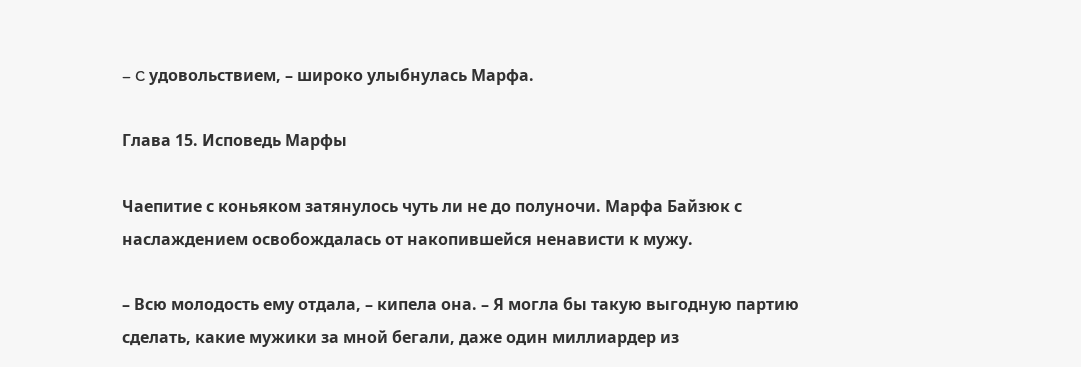– C удовольствием, – широко улыбнулась Марфа.

Глава 15. Исповедь Марфы

Чаепитие с коньяком затянулось чуть ли не до полуночи. Марфа Байзюк с наслаждением освобождалась от накопившейся ненависти к мужу.

– Всю молодость ему отдала, – кипела она. – Я могла бы такую выгодную партию сделать, какие мужики за мной бегали, даже один миллиардер из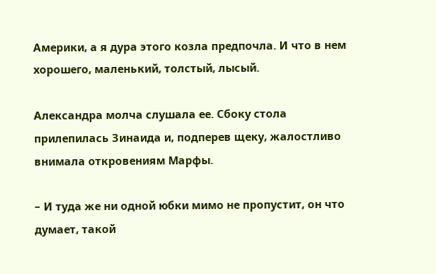Америки, а я дура этого козла предпочла. И что в нем хорошего, маленький, толстый, лысый.

Александра молча слушала ее. Сбоку стола прилепилась Зинаида и, подперев щеку, жалостливо внимала откровениям Марфы.

– И туда же ни одной юбки мимо не пропустит, он что думает, такой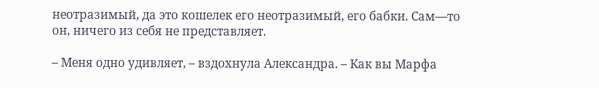неотразимый, да это кошелек его неотразимый, его бабки. Сам—то он, ничего из себя не представляет.

– Меня одно удивляет, – вздохнула Александра. – Как вы Марфа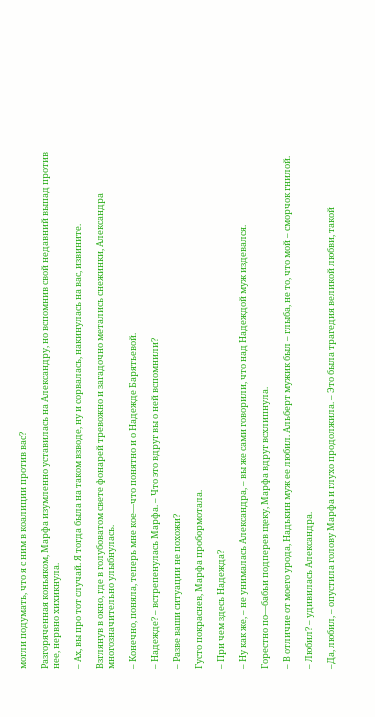могли подумать, что я с ним в коалиции против вас?

Разгоряченная коньяком, Марфа изумленно уставилась на Александру, но вспомнив свой недавний выпад против нее, нервно хихикнула.

– Ах, вы про тот случай. Я тогда была на таком взводе, ну и сорвалась, накинулась на вас, извините.

Взглянув в окно, где в голубоватом свете фонарей тревожно и загадочно метались снежинки, Александра многозначительно улыбнулась.

– Конечно, поняла, теперь мне кое—что понятно и о Надежде Барятьевой.

– Надежде? – встрепенулась Марфа. – Что это вдруг вы о ней вспомнили?

– Разве ваши ситуации не похожи?

Густо покраснев, Марфа пробормотала.

– При чем здесь Надежда?

– Ну как же, – не унималась Александра, – вы же сами говорили, что над Надеждой муж издевался.

Горестно по—бабьи подперев щеку, Марфа вдруг всхлипнула.

– В отличие от моего урода, Надькин муж ее любил. Альберт мужик был – глыба, не то, что мой – сморчок гнилой.

– Любил? – удивилась Александра.

–Да, любил, – опустила голову Марфа и глухо продолжила. – Это была трагедия великой любви, такой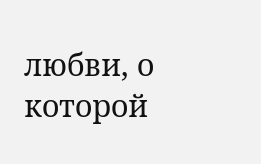любви, о которой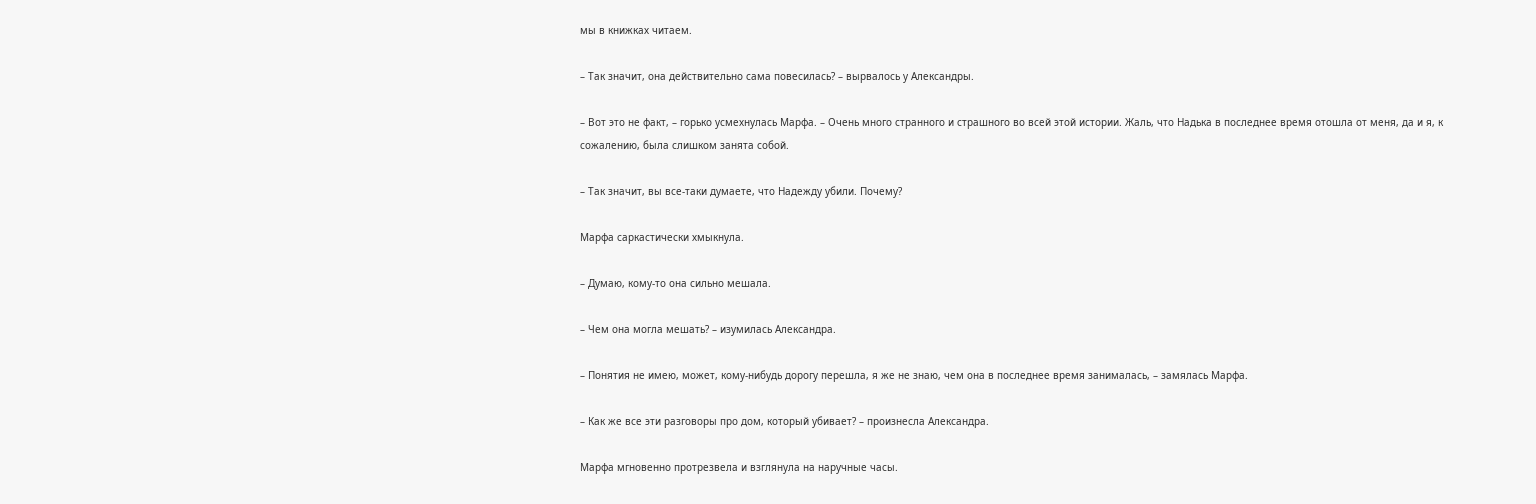мы в книжках читаем.

– Так значит, она действительно сама повесилась? – вырвалось у Александры.

– Вот это не факт, – горько усмехнулась Марфа. – Очень много странного и страшного во всей этой истории. Жаль, что Надька в последнее время отошла от меня, да и я, к сожалению, была слишком занята собой.

– Так значит, вы все-таки думаете, что Надежду убили. Почему?

Марфа саркастически хмыкнула.

– Думаю, кому-то она сильно мешала.

– Чем она могла мешать? – изумилась Александра.

– Понятия не имею, может, кому-нибудь дорогу перешла, я же не знаю, чем она в последнее время занималась, – замялась Марфа.

– Как же все эти разговоры про дом, который убивает? – произнесла Александра.

Марфа мгновенно протрезвела и взглянула на наручные часы.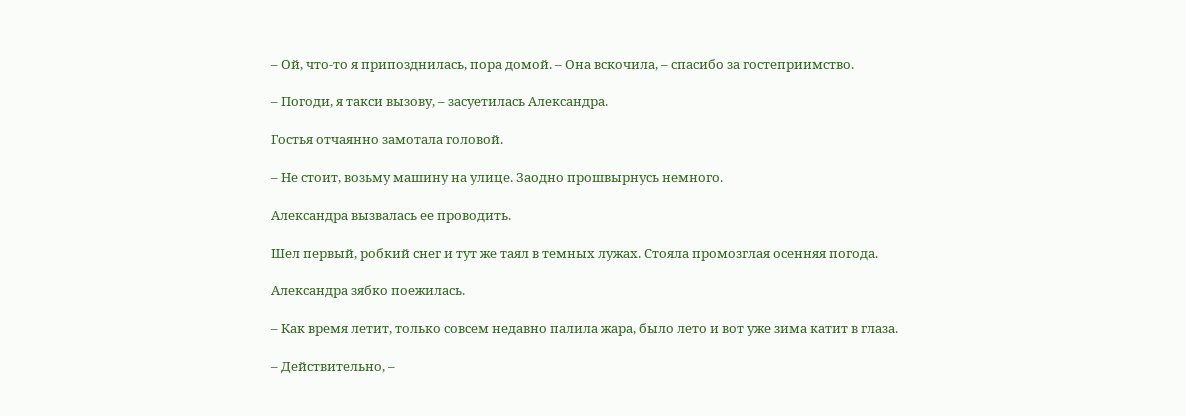– Ой, что-то я припозднилась, пора домой. – Она вскочила, – спасибо за гостеприимство.

– Погоди, я такси вызову, – засуетилась Александра.

Гостья отчаянно замотала головой.

– Не стоит, возьму машину на улице. Заодно прошвырнусь немного.

Александра вызвалась ее проводить.

Шел первый, робкий снег и тут же таял в темных лужах. Стояла промозглая осенняя погода.

Александра зябко поежилась.

– Как время летит, только совсем недавно палила жара, было лето и вот уже зима катит в глаза.

– Действительно, –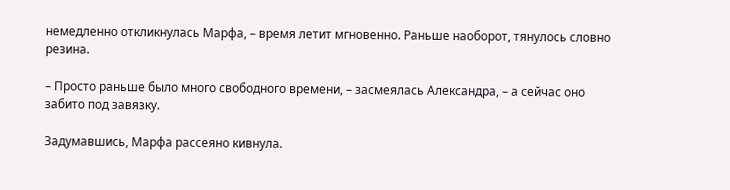немедленно откликнулась Марфа, – время летит мгновенно. Раньше наоборот, тянулось словно резина.

– Просто раньше было много свободного времени, – засмеялась Александра, – а сейчас оно забито под завязку.

Задумавшись, Марфа рассеяно кивнула.